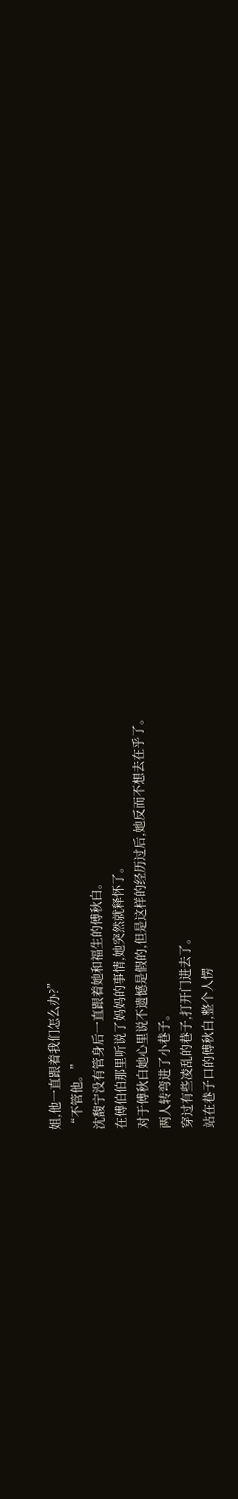姐,他一直跟着我们怎么办?”
“不管他。”
沈馥宁没有管身后一直跟着她和福生的傅秋白。
在傅伯伯那里听说了妈妈的事情,她突然就释怀了。
对于傅秋白她心里说不遗憾是假的,但是这样的经历过后,她反而不想去在乎了。
两人转弯进了小巷子。
穿过有些凌乱的巷子,打开门进去了。
站在巷子口的傅秋白,整个人愣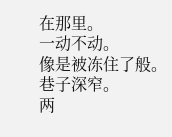在那里。
一动不动。
像是被冻住了般。
巷子深窄。
两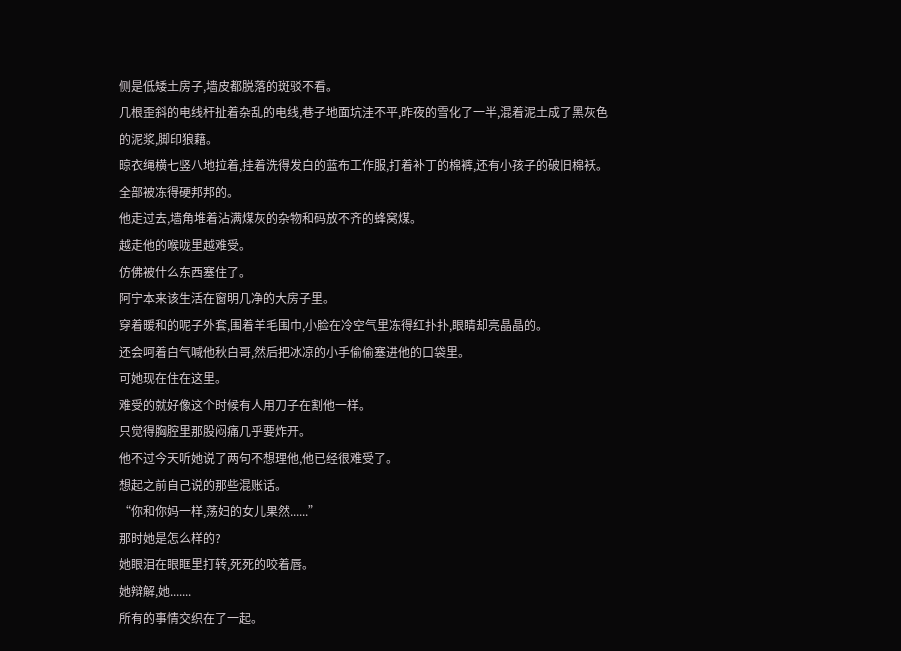侧是低矮土房子,墙皮都脱落的斑驳不看。
几根歪斜的电线杆扯着杂乱的电线,巷子地面坑洼不平,昨夜的雪化了一半,混着泥土成了黑灰色的泥浆,脚印狼藉。
晾衣绳横七竖八地拉着,挂着洗得发白的蓝布工作服,打着补丁的棉裤,还有小孩子的破旧棉袄。
全部被冻得硬邦邦的。
他走过去,墙角堆着沾满煤灰的杂物和码放不齐的蜂窝煤。
越走他的喉咙里越难受。
仿佛被什么东西塞住了。
阿宁本来该生活在窗明几净的大房子里。
穿着暖和的呢子外套,围着羊毛围巾,小脸在冷空气里冻得红扑扑,眼睛却亮晶晶的。
还会呵着白气喊他秋白哥,然后把冰凉的小手偷偷塞进他的口袋里。
可她现在住在这里。
难受的就好像这个时候有人用刀子在割他一样。
只觉得胸腔里那股闷痛几乎要炸开。
他不过今天听她说了两句不想理他,他已经很难受了。
想起之前自己说的那些混账话。
“你和你妈一样,荡妇的女儿果然......”
那时她是怎么样的?
她眼泪在眼眶里打转,死死的咬着唇。
她辩解,她.......
所有的事情交织在了一起。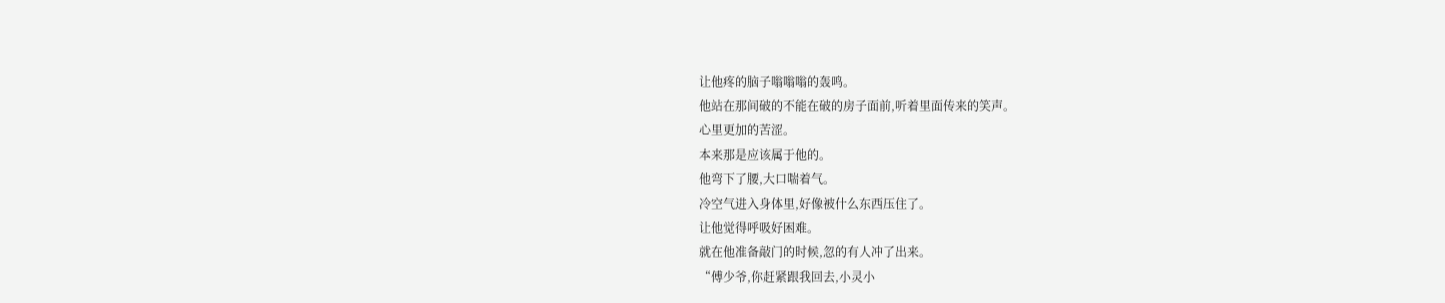让他疼的脑子嗡嗡嗡的轰鸣。
他站在那间破的不能在破的房子面前,听着里面传来的笑声。
心里更加的苦涩。
本来那是应该属于他的。
他弯下了腰,大口喘着气。
冷空气进入身体里,好像被什么东西压住了。
让他觉得呼吸好困难。
就在他准备敲门的时候,忽的有人冲了出来。
“傅少爷,你赶紧跟我回去,小灵小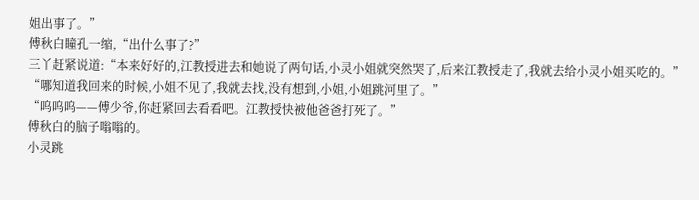姐出事了。”
傅秋白瞳孔一缩,“出什么事了?”
三丫赶紧说道:“本来好好的,江教授进去和她说了两句话,小灵小姐就突然哭了,后来江教授走了,我就去给小灵小姐买吃的。”
“哪知道我回来的时候,小姐不见了,我就去找,没有想到,小姐,小姐跳河里了。”
“呜呜呜——傅少爷,你赶紧回去看看吧。江教授快被他爸爸打死了。”
傅秋白的脑子嗡嗡的。
小灵跳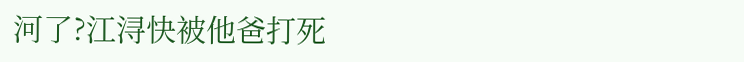河了?江浔快被他爸打死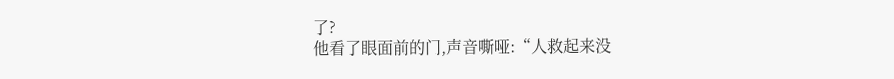了?
他看了眼面前的门,声音嘶哑:“人救起来没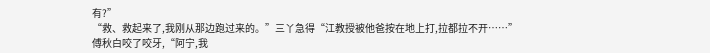有?”
“救、救起来了,我刚从那边跑过来的。”三丫急得“江教授被他爸按在地上打,拉都拉不开……”
傅秋白咬了咬牙,“阿宁,我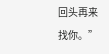回头再来找你。”